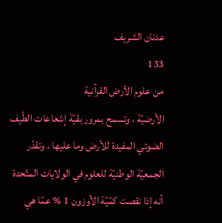عدنان الشريف
133
من علوم الأرض القرآنية
الأرضيّة ، وتسمح بمرور بقيّة إشعاعات الطّيف الضوئي المفيدة للأرض وما عليها . وتقدّر الجمعيّة الوطنيّة للعلوم في الولايات المتّحدة أنه إذا نقصت كمّيّة الأوزون 1 % عمّا هي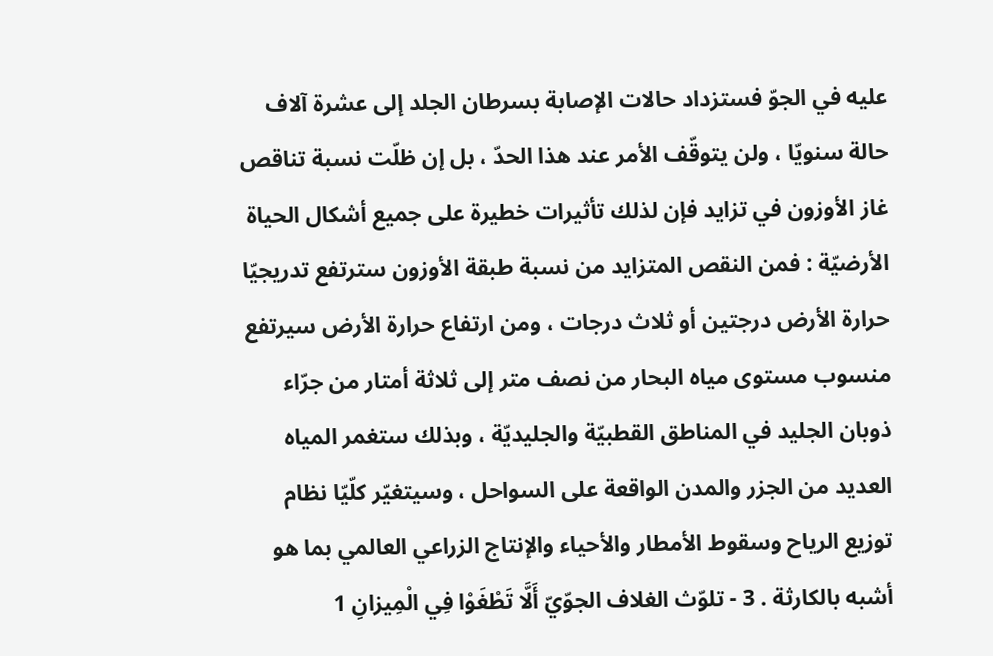عليه في الجوّ فستزداد حالات الإصابة بسرطان الجلد إلى عشرة آلاف حالة سنويّا ، ولن يتوقّف الأمر عند هذا الحدّ ، بل إن ظلّت نسبة تناقص غاز الأوزون في تزايد فإن لذلك تأثيرات خطيرة على جميع أشكال الحياة الأرضيّة : فمن النقص المتزايد من نسبة طبقة الأوزون سترتفع تدريجيّا حرارة الأرض درجتين أو ثلاث درجات ، ومن ارتفاع حرارة الأرض سيرتفع منسوب مستوى مياه البحار من نصف متر إلى ثلاثة أمتار من جرّاء ذوبان الجليد في المناطق القطبيّة والجليديّة ، وبذلك ستغمر المياه العديد من الجزر والمدن الواقعة على السواحل ، وسيتغيّر كلّيّا نظام توزيع الرياح وسقوط الأمطار والأحياء والإنتاج الزراعي العالمي بما هو أشبه بالكارثة . 3 - تلوّث الغلاف الجوّيّ أَلَّا تَطْغَوْا فِي الْمِيزانِ 1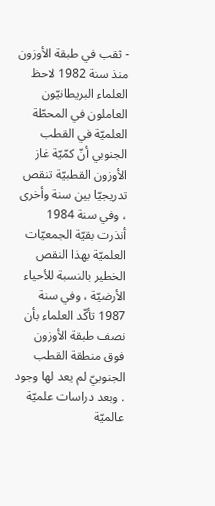- ثقب في طبقة الأوزون منذ سنة 1982 لاحظ العلماء البريطانيّون العاملون في المحطّة العلميّة في القطب الجنوبي أنّ كمّيّة غاز الأوزون القطبيّة تنقص تدريجيّا بين سنة وأخرى ، وفي سنة 1984 أنذرت بقيّة الجمعيّات العلميّة بهذا النقص الخطير بالنسبة للأحياء الأرضيّة ، وفي سنة 1987 تأكّد العلماء بأن نصف طبقة الأوزون فوق منطقة القطب الجنوبيّ لم يعد لها وجود . وبعد دراسات علميّة عالميّة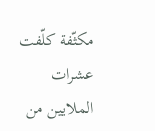مكثّفة كلّفت عشرات الملايين من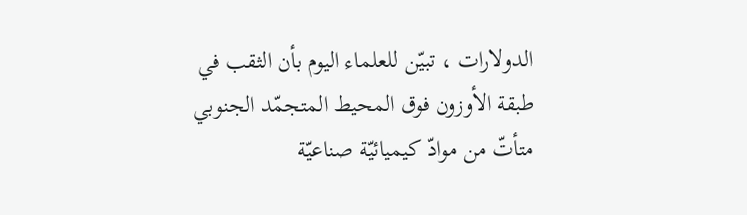الدولارات ، تبيّن للعلماء اليوم بأن الثقب في طبقة الأوزون فوق المحيط المتجمّد الجنوبي متأتّ من موادّ كيميائيّة صناعيّة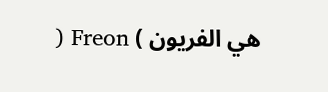هي الفريون ) Freon (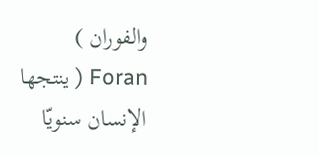والفوران ) Foran ( ينتجها الإنسان سنويّا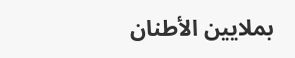بملايين الأطنان